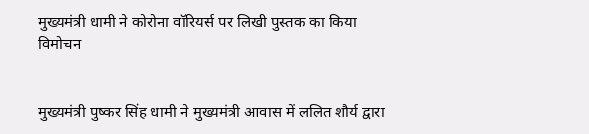मुख्यमंत्री धामी ने कोरोना वॉरियर्स पर लिखी पुस्तक का किया विमोचन


मुख्यमंत्री पुष्कर सिंह धामी ने मुख्यमंत्री आवास में ललित शौर्य द्वारा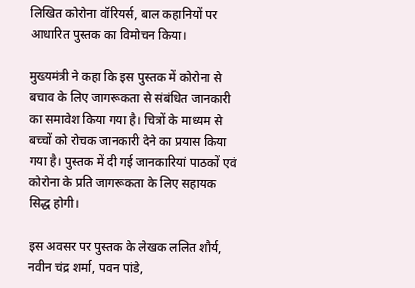लिखित कोरोना वॉरियर्स, बाल कहानियों पर आधारित पुस्तक का विमोचन किया।

मुख्यमंत्री ने कहा कि इस पुस्तक में कोरोना से बचाव के लिए जागरूकता से संबंधित जानकारी का समावेश किया गया है। चित्रों के माध्यम से बच्चों को रोचक जानकारी देने का प्रयास किया गया है। पुस्तक में दी गई जानकारियां पाठकों एवं कोरोना के प्रति जागरूकता के लिए सहायक सिद्ध होगी।

इस अवसर पर पुस्तक के लेखक ललित शौर्य, नवीन चंद्र शर्मा, पवन पांडे,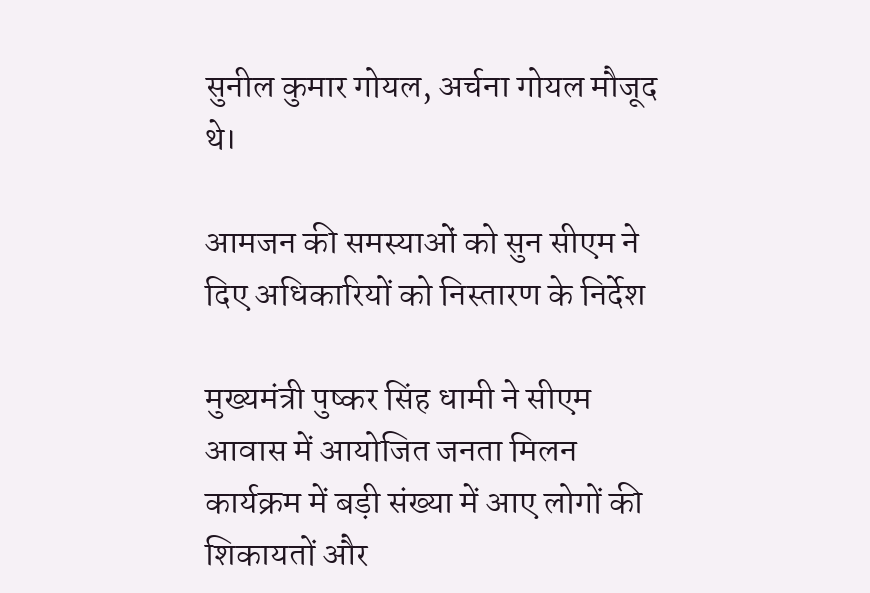सुनील कुमार गोयल, अर्चना गोयल मौजूद थे।

आमजन की समस्याओं को सुन सीएम ने दिए अधिकारियों को निस्तारण के निर्देश

मुख्यमंत्री पुष्कर सिंह धामी ने सीएम आवास में आयोजित जनता मिलन कार्यक्रम में बड़ी संख्या में आए लोगों की शिकायतों और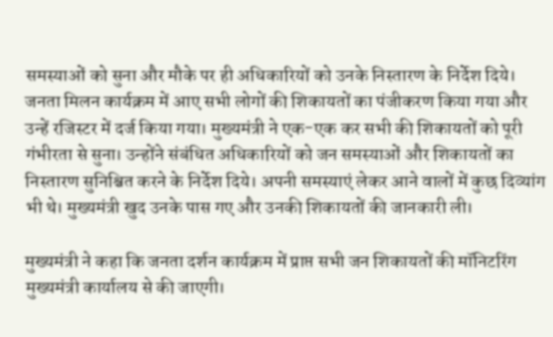समस्याओं को सुना और मौके पर ही अधिकारियों को उनके निस्तारण के निर्देश दिये। जनता मिलन कार्यक्रम में आए सभी लोगों की शिकायतों का पंजीकरण किया गया और उन्हें रजिस्टर में दर्ज किया गया। मुख्यमंत्री ने एक-एक कर सभी की शिकायतों को पूरी गंभीरता से सुना। उन्होंने संबंधित अधिकारियों को जन समस्याओं और शिकायतों का निस्तारण सुनिश्चित करने के निर्देश दिये। अपनी समस्याएं लेकर आने वालों में कुछ दिव्यांग भी थे। मुख्यमंत्री खुद उनके पास गए और उनकी शिकायतों की जानकारी ली।

मुख्यमंत्री ने कहा कि जनता दर्शन कार्यक्रम में प्राप्त सभी जन शिकायतों की मॉनिटरिंग मुख्यमंत्री कार्यालय से की जाएगी।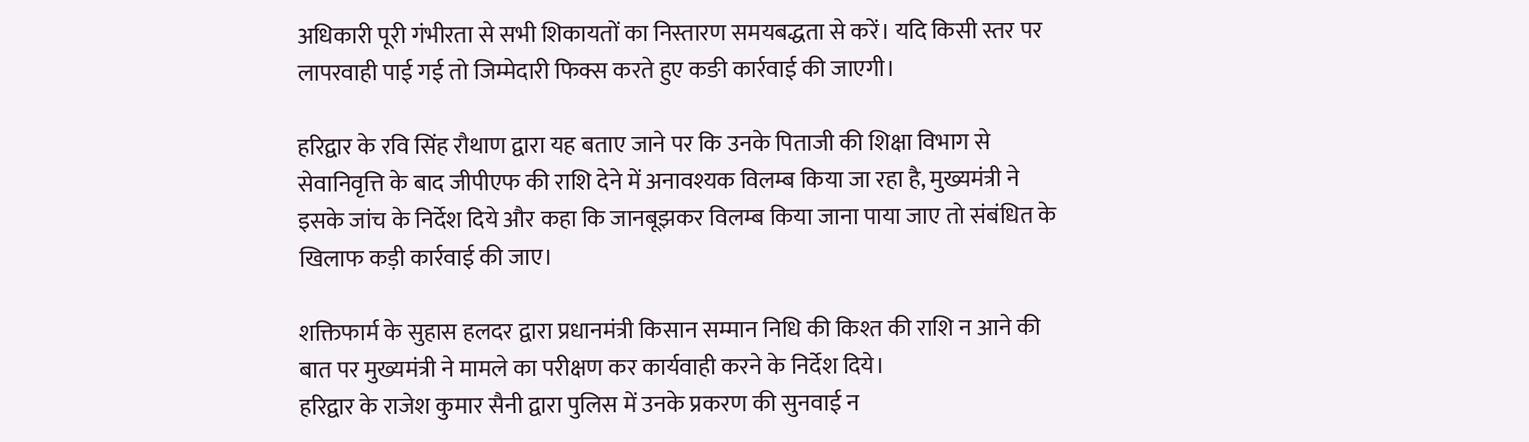अधिकारी पूरी गंभीरता से सभी शिकायतों का निस्तारण समयबद्धता से करें। यदि किसी स्तर पर लापरवाही पाई गई तो जिम्मेदारी फिक्स करते हुए कङी कार्रवाई की जाएगी।

हरिद्वार के रवि सिंह रौथाण द्वारा यह बताए जाने पर कि उनके पिताजी की शिक्षा विभाग से सेवानिवृत्ति के बाद जीपीएफ की राशि देने में अनावश्यक विलम्ब किया जा रहा है, मुख्यमंत्री ने इसके जांच के निर्देश दिये और कहा कि जानबूझकर विलम्ब किया जाना पाया जाए तो संबंधित के खिलाफ कड़ी कार्रवाई की जाए।

शक्तिफार्म के सुहास हलदर द्वारा प्रधानमंत्री किसान सम्मान निधि की किश्त की राशि न आने की बात पर मुख्यमंत्री ने मामले का परीक्षण कर कार्यवाही करने के निर्देश दिये।
हरिद्वार के राजेश कुमार सैनी द्वारा पुलिस में उनके प्रकरण की सुनवाई न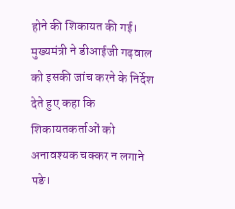होने की शिकायत की गई। मुख्यमंत्री ने डीआईजी गढ़वाल को इसकी जांच करने के निर्देश देते हुए कहा कि शिकायतकर्ताओं को अनावश्यक चक्कर न लगाने पङे।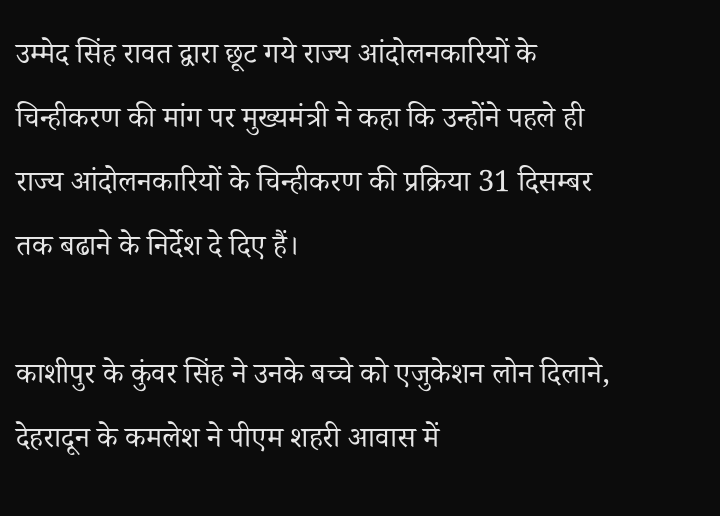उम्मेद सिंह रावत द्वारा छूट गये राज्य आंदोलनकारियों के चिन्हीकरण की मांग पर मुख्यमंत्री ने कहा कि उन्होंने पहले ही राज्य आंदोलनकारियों के चिन्हीकरण की प्रक्रिया 31 दिसम्बर तक बढाने के निर्देश दे दिए हैं।

काशीपुर के कुंवर सिंह ने उनके बच्चे को एजुकेशन लोन दिलाने, देहरादून के कमलेश ने पीएम शहरी आवास में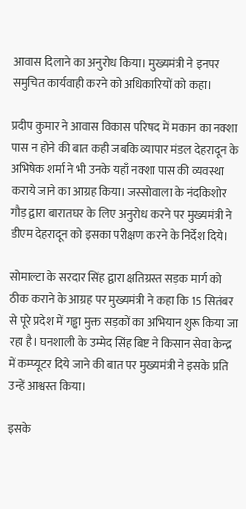आवास दिलाने का अनुरोध किया। मुख्यमंत्री ने इनपर समुचित कार्यवाही करने को अधिकारियों को कहा।

प्रदीप कुमार ने आवास विकास परिषद में मकान का नक्शा पास न होने की बात कही जबकि व्यापार मंडल देहरादून के अभिषेक शर्मा ने भी उनके यहाँ नक्शा पास की व्यवस्था कराये जाने का आग्रह किया। जस्सोवाला के नंदकिशोर गौड़ द्वारा बारातघर के लिए अनुरोध करने पर मुख्यमंत्री ने डीएम देहरादून को इसका परीक्षण करने के निर्देश दिये।

सोमाल्टा के सरदार सिंह द्वारा क्षतिग्रस्त सड़क मार्ग को ठीक कराने के आग्रह पर मुख्यमंत्री ने कहा कि 15 सितंबर से पूरे प्रदेश में गड्ढा मुक्त सड़कों का अभियान शुरू किया जा रहा है। घनशाली के उम्मेद सिंह बिष्ट ने किसान सेवा केन्द्र में कम्प्यूटर दिये जाने की बात पर मुख्यमंत्री ने इसके प्रति उन्हें आश्वस्त किया।

इसके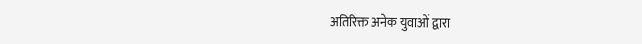अतिरिक्त अनेक युवाओं द्वारा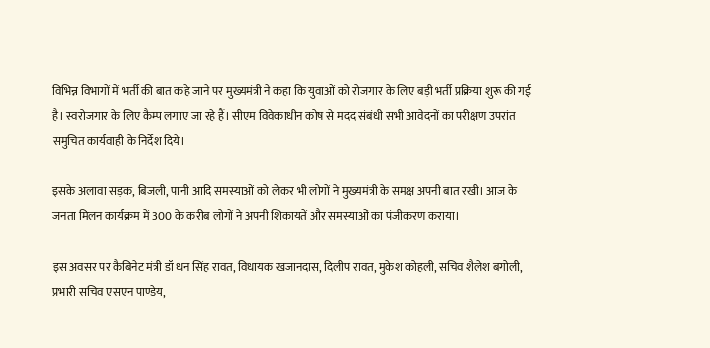विभिन्न विभागों में भर्ती की बात कहे जाने पर मुख्यमंत्री ने कहा कि युवाओं को रोजगार के लिए बड़ी भर्ती प्रक्रिया शुरू की गई है। स्वरोजगार के लिए कैम्प लगाए जा रहे हैं। सीएम विवेकाधीन कोष से मदद संबंधी सभी आवेदनों का परीक्षण उपरांत समुचित कार्यवाही के निर्देश दिये।

इसके अलावा सड़क, बिजली, पानी आदि समस्याओं को लेकर भी लोगों ने मुख्यमंत्री के समक्ष अपनी बात रखी। आज के जनता मिलन कार्यक्रम में 300 के करीब लोगों ने अपनी शिकायतें और समस्याओं का पंजीकरण कराया।

इस अवसर पर कैबिनेट मंत्री डॉ धन सिंह रावत, विधायक खजानदास, दिलीप रावत, मुकेश कोहली, सचिव शैलेश बगोली, प्रभारी सचिव एसएन पाण्डेय,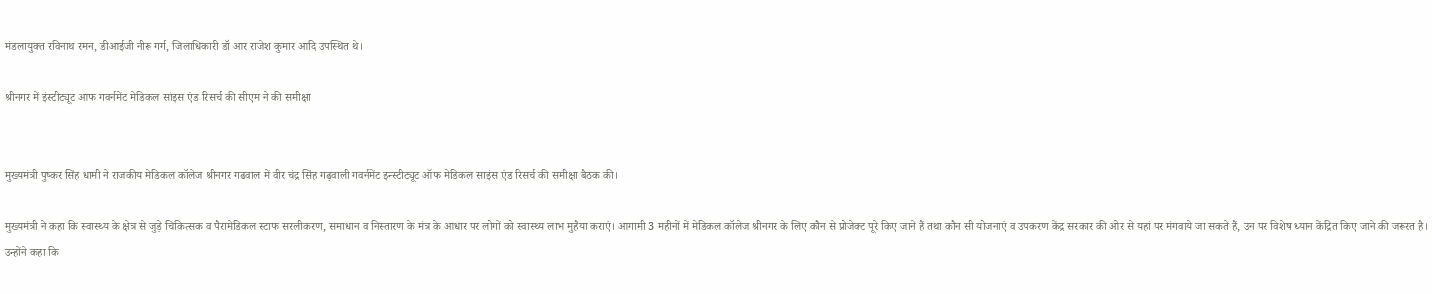मंडलायुक्त रविनाथ रमन, डीआईजी नीरू गर्ग, जिलाधिकारी डॉ आर राजेश कुमार आदि उपस्थित थे।

श्रीनगर में इंस्टीट्यूट आफ गवर्नमेंट मेडिकल सांइस एंड रिसर्च की सीएम ने की समीक्षा


मुख्यमंत्री पुष्कर सिंह धामी ने राजकीय मेडिकल कॉलेज श्रीनगर गढवाल में वीर चंद्र सिंह गढ़वाली गवर्नमेंट इन्स्टीट्यूट ऑफ मेडिकल साइंस एंड रिसर्च की समीक्षा बैठक की।

मुख्यमंत्री ने कहा कि स्वास्थ्य के क्षेत्र से जुड़े चिकित्सक व पैरामेडिकल स्टाफ सरलीकरण, समाधान व निस्तारण के मंत्र के आधार पर लोगों को स्वास्थ्य लाभ मुहैया कराएं। आगामी 3 महीनों में मेडिकल कॉलेज श्रीनगर के लिए कौन से प्रोजेक्ट पूरे किए जाने हैं तथा कौन सी योजनाएं व उपकरण केंद्र सरकार की ओर से यहां पर मंगवाये जा सकते हैं, उन पर विशेष ध्यान केंद्रित किए जाने की जरूरत है। उन्होंने कहा कि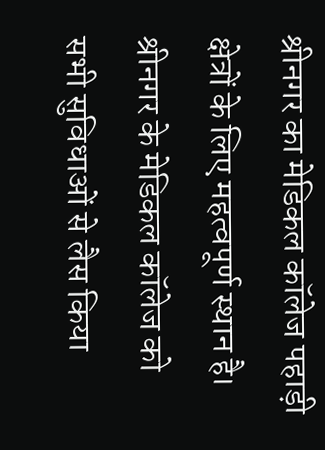श्रीनगर का मेडिकल कॉलेज पहाड़ी क्षेत्रों के लिए महत्वपूर्ण स्थान है। श्रीनगर के मेडिकल कॉलेज को सभी सुविधाओं से लैस किया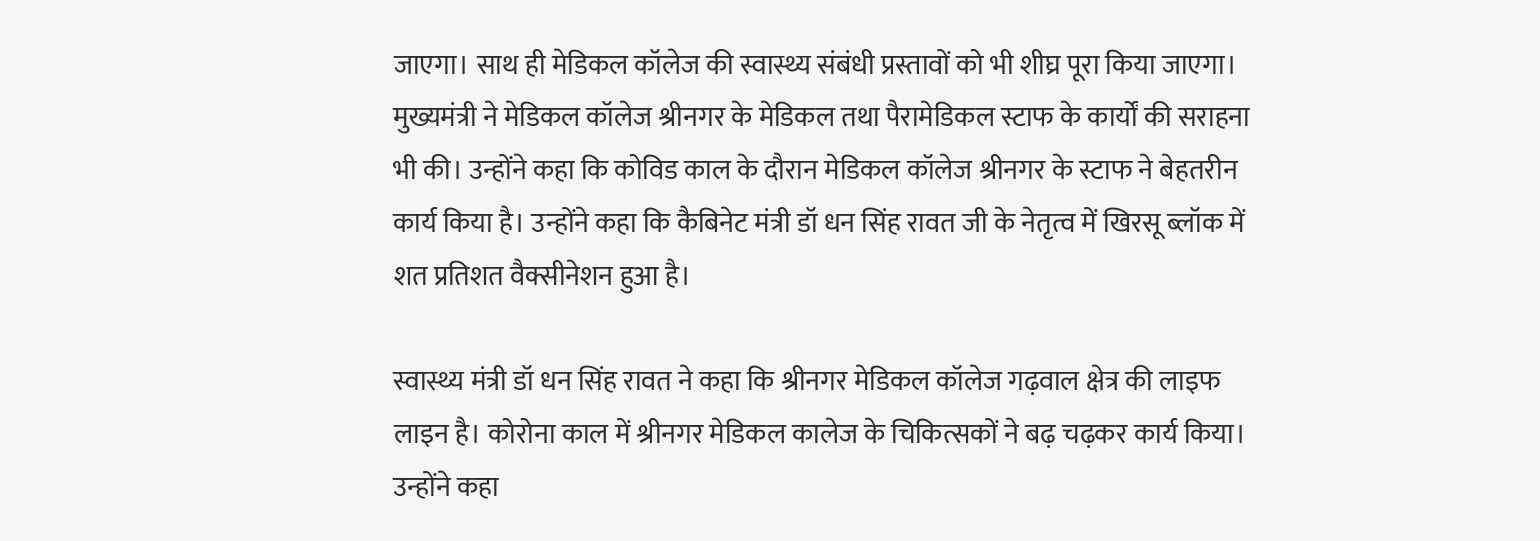जाएगा। साथ ही मेडिकल कॉलेज की स्वास्थ्य संबंधी प्रस्तावों को भी शीघ्र पूरा किया जाएगा। मुख्यमंत्री ने मेडिकल कॉलेज श्रीनगर के मेडिकल तथा पैरामेडिकल स्टाफ के कार्यों की सराहना भी की। उन्होंने कहा कि कोविड काल के दौरान मेडिकल कॉलेज श्रीनगर के स्टाफ ने बेहतरीन कार्य किया है। उन्होंने कहा कि कैबिनेट मंत्री डॉ धन सिंह रावत जी के नेतृत्व में खिरसू ब्लॉक में शत प्रतिशत वैक्सीनेशन हुआ है।

स्वास्थ्य मंत्री डॉ धन सिंह रावत ने कहा कि श्रीनगर मेडिकल कॉलेज गढ़वाल क्षेत्र की लाइफ लाइन है। कोरोना काल में श्रीनगर मेडिकल कालेज के चिकित्सकों ने बढ़ चढ़कर कार्य किया। उन्होंने कहा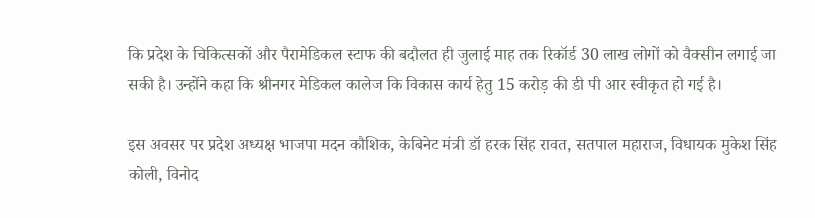कि प्रदेश के चिकित्सकों और पैरामेडिकल स्टाफ की बदौलत ही जुलाई माह तक रिकॉर्ड 30 लाख लोगों को वैक्सीन लगाई जा सकी है। उन्होंने कहा कि श्रीनगर मेडिकल कालेज कि विकास कार्य हेतु 15 करोड़ की डी पी आर स्वीकृत हो गई है।

इस अवसर पर प्रदेश अध्यक्ष भाजपा मदन कौशिक, केबिनेट मंत्री डॉ हरक सिंह रावत, सतपाल महाराज, विधायक मुकेश सिंह कोली, विनोद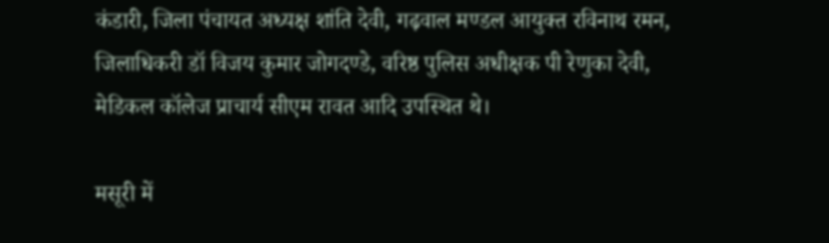कंडारी, जिला पंचायत अध्यक्ष शांति देवी, गढ़वाल मण्डल आयुक्त रविनाथ रमन, जिलाधिकरी डॉ विजय कुमार जोगदण्डे, वरिष्ठ पुलिस अधीक्षक पी रेणुका देवी, मेडिकल कॉलेज प्राचार्य सीएम रावत आदि उपस्थित थे।

मसूरी में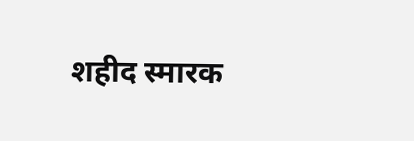शहीद स्मारक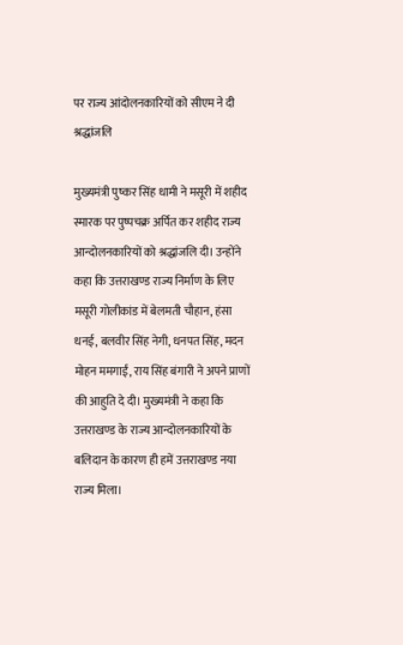पर राज्य आंदोलनकारियों को सीएम ने दी श्रद्धांजलि

मुख्यमंत्री पुष्कर सिंह धामी ने मसूरी में शहीद स्मारक पर पुष्पचक्र अर्पित कर शहीद राज्य आन्दोलनकारियों को श्रद्धांजलि दी। उन्होंने कहा कि उत्तराखण्ड राज्य निर्माण के लिए मसूरी गोलीकांड में बेलमती चौहान, हंसा धनई, बलवीर सिंह नेगी, धनपत सिंह, मदन मोहन ममगाईं, राय सिंह बंगारी ने अपने प्राणों की आहुति दे दी। मुख्यमंत्री ने कहा कि उत्तराखण्ड के राज्य आन्दोलनकारियों के बलिदान के कारण ही हमें उत्तराखण्ड नया राज्य मिला।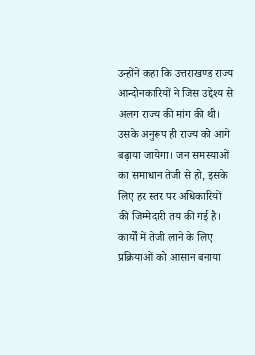उन्होंने कहा कि उत्तराखण्ड राज्य आन्दोनकारियों ने जिस उद्देश्य से अलग राज्य की मांग की थी। उसके अनुरूप ही राज्य को आगे बढ़ाया जायेगा। जन समस्याओं का समाधान तेजी से हो, इसके लिए हर स्तर पर अधिकारियों की जिम्मेदारी तय की गई है। कार्यों में तेजी लाने के लिए प्रक्रियाओं को आसान बनाया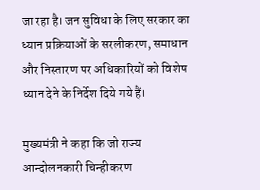जा रहा है। जन सुविधा के लिए सरकार का ध्यान प्रक्रियाओं के सरलीकरण, समाधान और निस्तारण पर अधिकारियों को विशेष ध्यान देने के निर्देश दिये गये हैं।

मुख्यमंत्री ने कहा कि जो राज्य आन्दोलनकारी चिन्हीकरण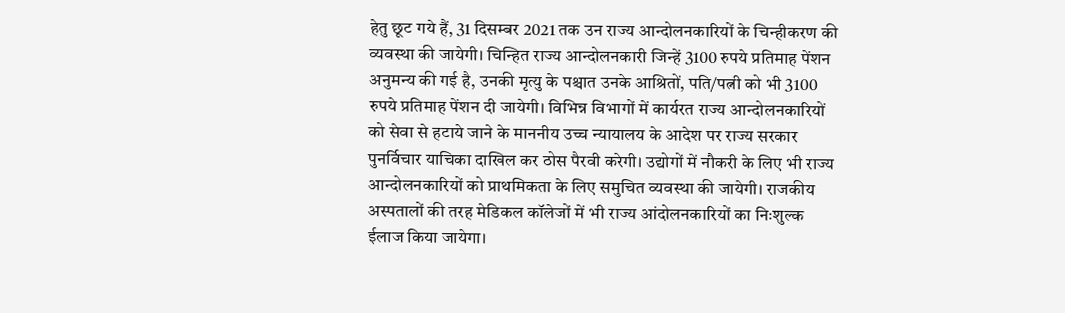हेतु छूट गये हैं, 31 दिसम्बर 2021 तक उन राज्य आन्दोलनकारियों के चिन्हीकरण की व्यवस्था की जायेगी। चिन्हित राज्य आन्दोलनकारी जिन्हें 3100 रुपये प्रतिमाह पेंशन अनुमन्य की गई है, उनकी मृत्यु के पश्चात उनके आश्रितों, पति/पत्नी को भी 3100 रुपये प्रतिमाह पेंशन दी जायेगी। विभिन्न विभागों में कार्यरत राज्य आन्दोलनकारियों को सेवा से हटाये जाने के माननीय उच्च न्यायालय के आदेश पर राज्य सरकार पुनर्विचार याचिका दाखिल कर ठोस पैरवी करेगी। उद्योगों में नौकरी के लिए भी राज्य आन्दोलनकारियों को प्राथमिकता के लिए समुचित व्यवस्था की जायेगी। राजकीय अस्पतालों की तरह मेडिकल कॉलेजों में भी राज्य आंदोलनकारियों का निःशुल्क ईलाज किया जायेगा।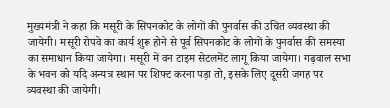मुख्यमंत्री ने कहा कि मसूरी के सिपनकोट के लोगों की पुनर्वास की उचित व्यवस्था की जायेगी। मसूरी रोपवे का कार्य शुरू होने से पूर्व सिपनकोट के लोगों के पुनर्वास की समस्या का समाधान किया जायेगा। मसूरी में वन टाइम सेटलमेंट लागू किया जायेगा। गढ़वाल सभा के भवन को यदि अन्यत्र स्थान पर शिफ्ट करना पड़ा तो, इसके लिए दूसरी जगह पर व्यवस्था की जायेगी।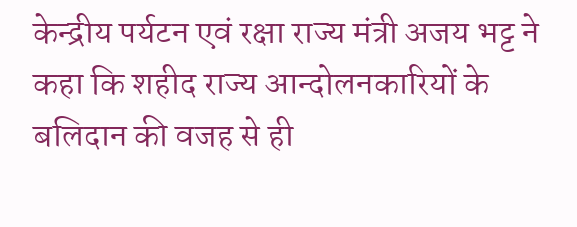केन्द्रीय पर्यटन एवं रक्षा राज्य मंत्री अजय भट्ट ने कहा कि शहीद राज्य आन्दोलनकारियों के बलिदान की वजह से ही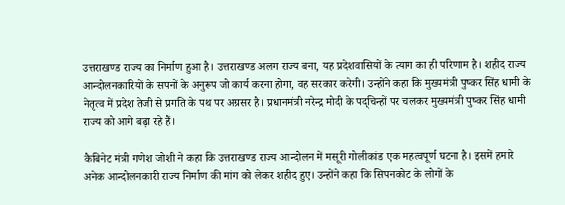उत्तराखण्ड राज्य का निर्माण हुआ है। उत्तराखण्ड अलग राज्य बना, यह प्रदेशवासियों के त्याग का ही परिणाम है। शहीद राज्य आन्दोलनकारियों के सपनों के अनुरूप जो कार्य करना होगा, वह सरकार करेगी। उन्होंने कहा कि मुख्यमंत्री पुष्कर सिंह धामी के नेतृत्व में प्रदेश तेजी से प्रगति के पथ पर अग्रसर है। प्रधानमंत्री नरेन्द्र मोदी के पद्चिन्हों पर चलकर मुख्यमंत्री पुष्कर सिंह धामी राज्य को आगे बढ़ा रहे हैं।

कैबिनेट मंत्री गणेश जोशी ने कहा कि उत्तराखण्ड राज्य आन्दोलन में मसूरी गोलीकांड एक महत्वपूर्ण घटना है। इसमें हमारे अनेक आन्दोलनकारी राज्य निर्माण की मांग को लेकर शहीद हुए। उन्होंने कहा कि सिपनकोट के लोगों के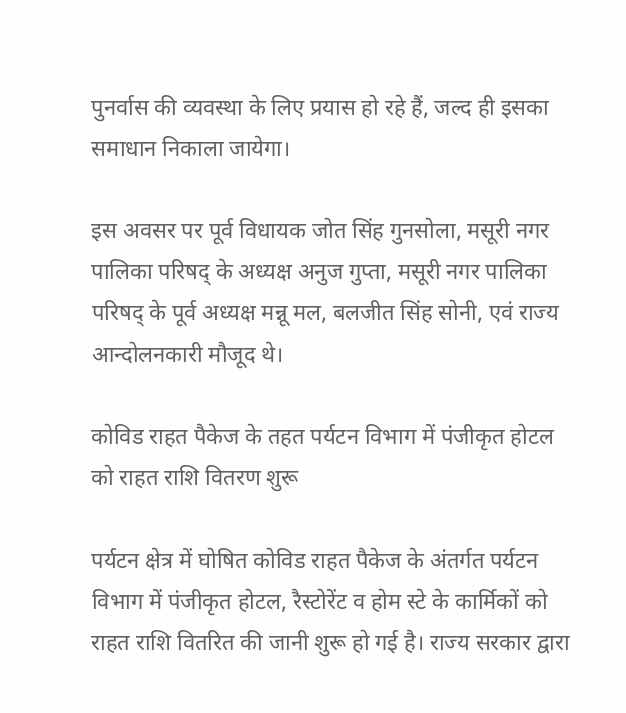पुनर्वास की व्यवस्था के लिए प्रयास हो रहे हैं, जल्द ही इसका समाधान निकाला जायेगा।

इस अवसर पर पूर्व विधायक जोत सिंह गुनसोला, मसूरी नगर पालिका परिषद् के अध्यक्ष अनुज गुप्ता, मसूरी नगर पालिका परिषद् के पूर्व अध्यक्ष मन्नू मल, बलजीत सिंह सोनी, एवं राज्य आन्दोलनकारी मौजूद थे।

कोविड राहत पैकेज के तहत पर्यटन विभाग में पंजीकृत होटल को राहत राशि वितरण शुरू

पर्यटन क्षेत्र में घोषित कोविड राहत पैकेज के अंतर्गत पर्यटन विभाग में पंजीकृत होटल, रैस्टोरेंट व होम स्टे के कार्मिकों को राहत राशि वितरित की जानी शुरू हो गई है। राज्य सरकार द्वारा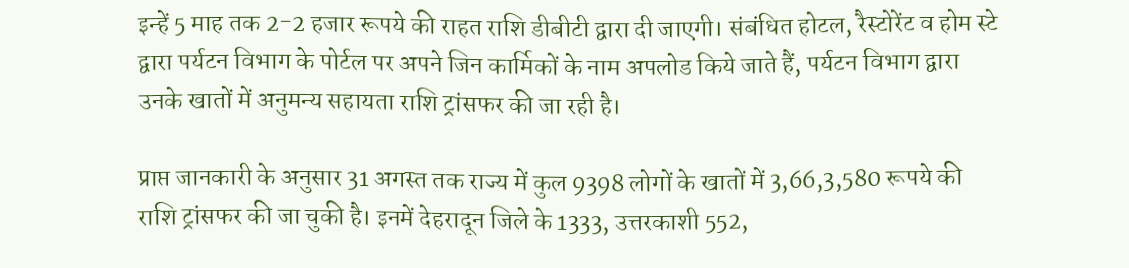इन्हें 5 माह तक 2-2 हजार रूपये की राहत राशि डीबीटी द्वारा दी जाएगी। संबंधित होटल, रैस्टोरेंट व होम स्टे द्वारा पर्यटन विभाग के पोर्टल पर अपने जिन कार्मिकों के नाम अपलोड किये जाते हैं, पर्यटन विभाग द्वारा उनके खातों में अनुमन्य सहायता राशि ट्रांसफर की जा रही है।

प्राप्त जानकारी के अनुसार 31 अगस्त तक राज्य में कुल 9398 लोगों के खातों में 3,66,3,580 रूपये की राशि ट्रांसफर की जा चुकी है। इनमें देहरादून जिले के 1333, उत्तरकाशी 552,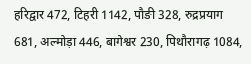हरिद्वार 472, टिहरी 1142, पौङी 328, रुद्रप्रयाग 681, अल्मोड़ा 446, बागेश्वर 230, पिथौरागढ़ 1084,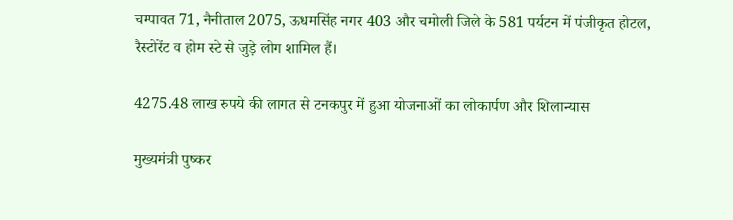चम्पावत 71, नैनीताल 2075, ऊधमसिंह नगर 403 और चमोली जिले के 581 पर्यटन में पंजीकृत होटल, रैस्टोरेंट व होम स्टे से जुड़े लोग शामिल हैं।

4275.48 लाख रुपये की लागत से टनकपुर में हुआ योजनाओं का लोकार्पण और शिलान्यास

मुख्यमंत्री पुष्कर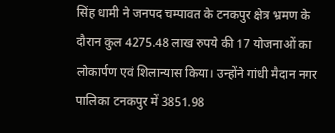सिंह धामी ने जनपद चम्पावत के टनकपुर क्षेत्र भ्रमण के दौरान कुल 4275.48 लाख रुपये की 17 योजनाओं का लोकार्पण एवं शिलान्यास किया। उन्होंने गांधी मैदान नगर पालिका टनकपुर में 3851.98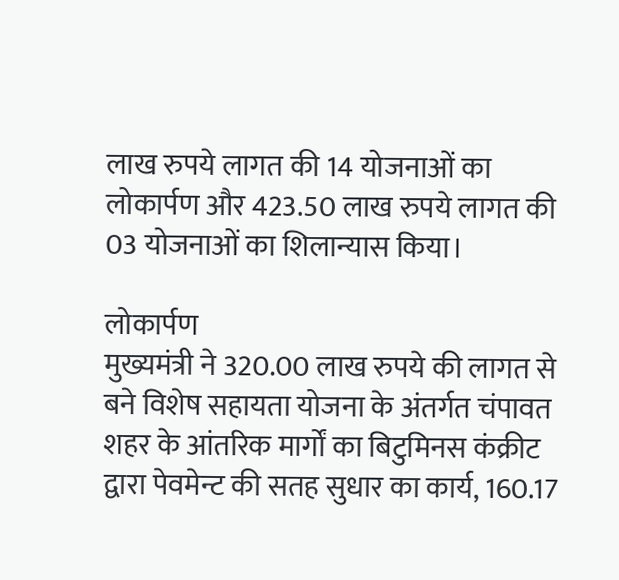लाख रुपये लागत की 14 योजनाओं का लोकार्पण और 423.50 लाख रुपये लागत की 03 योजनाओं का शिलान्यास किया।

लोकार्पण
मुख्यमंत्री ने 320.00 लाख रुपये की लागत से बने विशेष सहायता योजना के अंतर्गत चंपावत शहर के आंतरिक मार्गों का बिटुमिनस कंक्रीट द्वारा पेवमेन्ट की सतह सुधार का कार्य, 160.17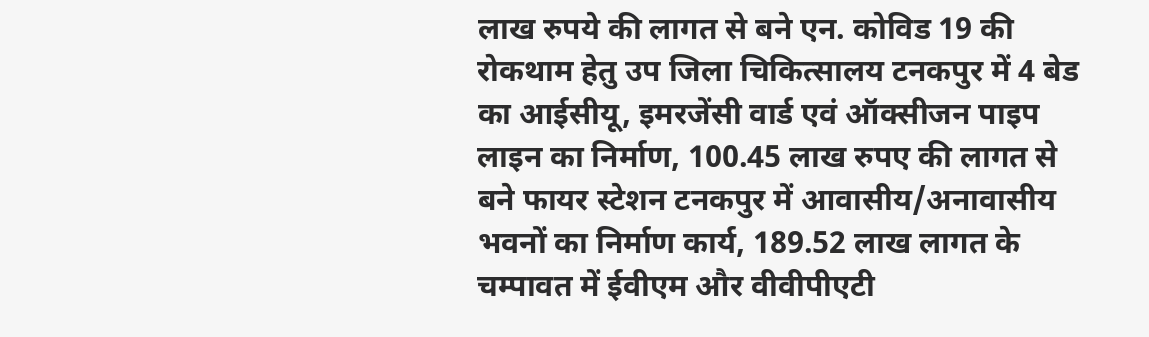लाख रुपये की लागत से बने एन. कोविड 19 की रोकथाम हेतु उप जिला चिकित्सालय टनकपुर में 4 बेड का आईसीयू, इमरजेंसी वार्ड एवं ऑक्सीजन पाइप लाइन का निर्माण, 100.45 लाख रुपए की लागत से बने फायर स्टेशन टनकपुर में आवासीय/अनावासीय भवनों का निर्माण कार्य, 189.52 लाख लागत के चम्पावत में ईवीएम और वीवीपीएटी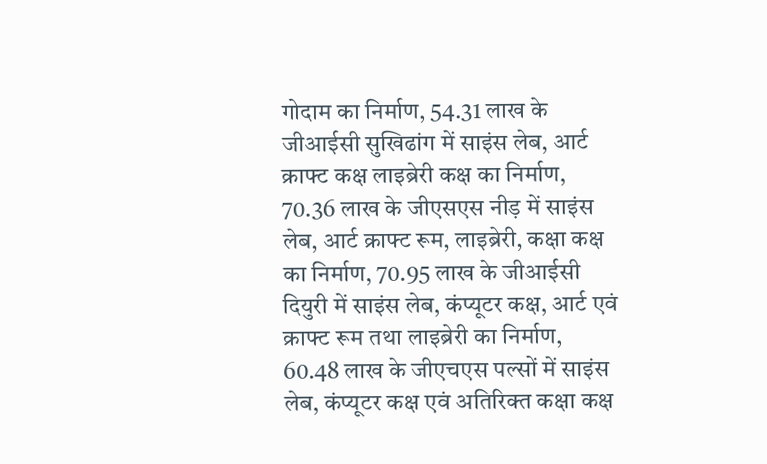गोदाम का निर्माण, 54.31 लाख के जीआईसी सुखिढांग में साइंस लेब, आर्ट क्राफ्ट कक्ष लाइब्रेरी कक्ष का निर्माण, 70.36 लाख के जीएसएस नीड़ में साइंस लेब, आर्ट क्राफ्ट रूम, लाइब्रेरी, कक्षा कक्ष का निर्माण, 70.95 लाख के जीआईसी दियुरी में साइंस लेब, कंप्यूटर कक्ष, आर्ट एवं क्राफ्ट रूम तथा लाइब्रेरी का निर्माण, 60.48 लाख के जीएचएस पल्सों में साइंस लेब, कंप्यूटर कक्ष एवं अतिरिक्त कक्षा कक्ष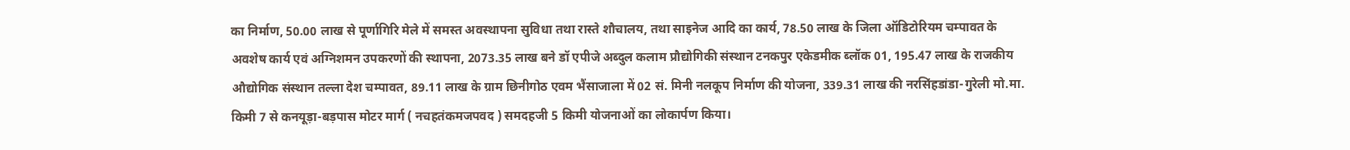का निर्माण, 50.00 लाख से पूर्णागिरि मेले में समस्त अवस्थापना सुविधा तथा रास्ते शौचालय, तथा साइनेज आदि का कार्य, 78.50 लाख के जिला ऑडिटोरियम चम्पावत के अवशेष कार्य एवं अग्निशमन उपकरणों की स्थापना, 2073.35 लाख बने डॉ एपीजे अब्दुल कलाम प्रौद्योगिकी संस्थान टनकपुर एकेडमीक ब्लॉक 01, 195.47 लाख के राजकीय औद्योगिक संस्थान तल्ला देश चम्पावत, 89.11 लाख के ग्राम छिनीगोठ एवम भैंसाजाला में 02 सं. मिनी नलकूप निर्माण की योजना, 339.31 लाख की नरसिंहडांडा-गुरेली मो.मा. किमी 7 से कनयूड़ा-बड़पास मोटर मार्ग ( नचहतंकमजपवद ) समदहजी 5 किमी योजनाओं का लोकार्पण किया।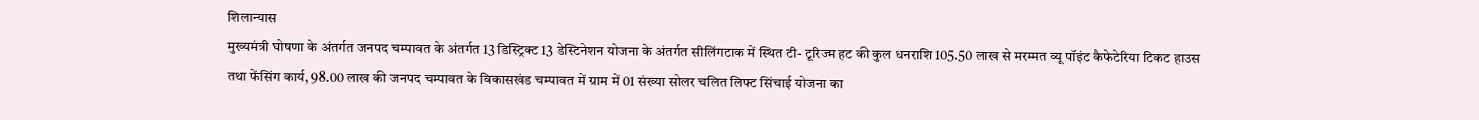शिलान्यास
मुख्यमंत्री घोषणा के अंतर्गत जनपद चम्पावत के अंतर्गत 13 डिस्ट्रिक्ट 13 डेस्टिनेशन योजना के अंतर्गत सीलिंगटाक में स्थित टी- टूरिज्म हट की कुल धनराशि 105.50 लाख से मरम्मत व्यू पॉइंट कैफेटेरिया टिकट हाउस तथा फेंसिंग कार्य, 98.00 लाख की जनपद चम्पावत के विकासखंड चम्पावत में ग्राम में 01 संख्या सोलर चलित लिफ्ट सिंचाई योजना का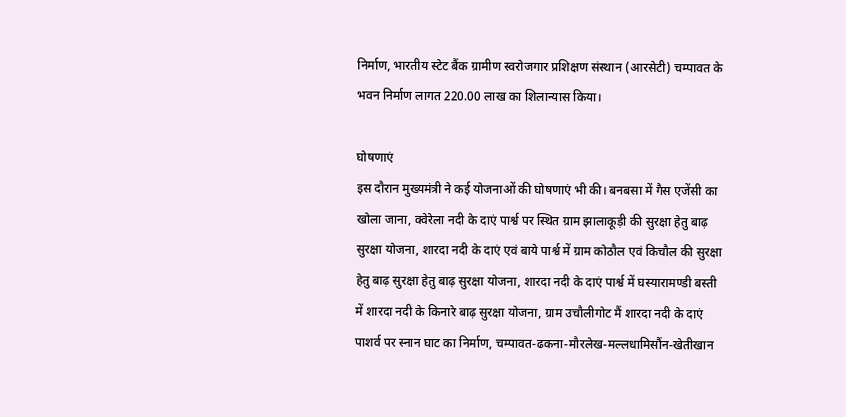निर्माण, भारतीय स्टेट बैंक ग्रामीण स्वरोजगार प्रशिक्षण संस्थान (आरसेटी) चम्पावत के भवन निर्माण लागत 220.00 लाख का शिलान्यास किया।

घोषणाएं
इस दौरान मुख्यमंत्री ने कई योजनाओं की घोषणाएं भी की। बनबसा में गैस एजेंसी का खोला जाना, क्वेरेला नदी के दाएं पार्श्व पर स्थित ग्राम झालाकूड़ी की सुरक्षा हेतु बाढ़ सुरक्षा योजना, शारदा नदी के दाएं एवं बाये पार्श्व में ग्राम कोठौल एवं किचौल की सुरक्षा हेतु बाढ़ सुरक्षा हेतु बाढ़ सुरक्षा योजना, शारदा नदी के दाएं पार्श्व में घस्यारामण्डी बस्ती में शारदा नदी के किनारे बाढ़ सुरक्षा योजना, ग्राम उचौलीगोट मैं शारदा नदी के दाएं पाशर्व पर स्नान घाट का निर्माण, चम्पावत-ढकना-मौरलेख-मल्लधामिसौंन-खेतीखान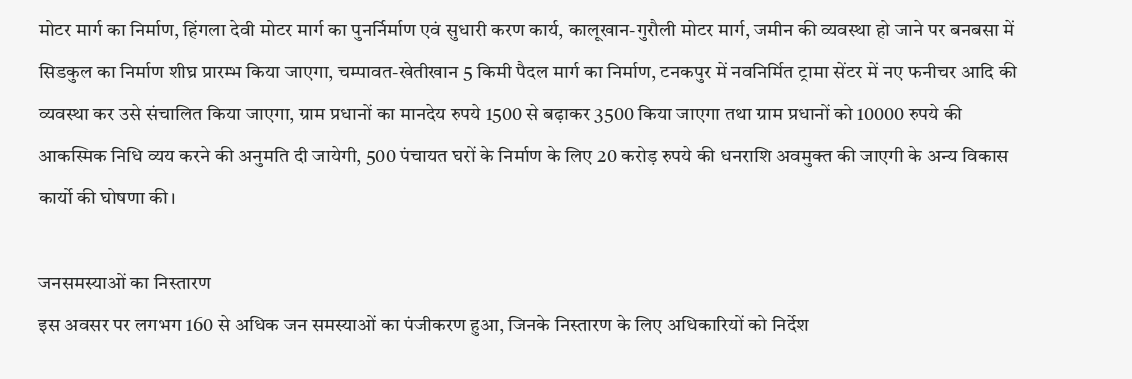मोटर मार्ग का निर्माण, हिंगला देवी मोटर मार्ग का पुनर्निर्माण एवं सुधारी करण कार्य, कालूखान-गुरौली मोटर मार्ग, जमीन की व्यवस्था हो जाने पर बनबसा में सिडकुल का निर्माण शीघ्र प्रारम्भ किया जाएगा, चम्पावत-खेतीखान 5 किमी पैदल मार्ग का निर्माण, टनकपुर में नवनिर्मित ट्रामा सेंटर में नए फनीचर आदि की व्यवस्था कर उसे संचालित किया जाएगा, ग्राम प्रधानों का मानदेय रुपये 1500 से बढ़ाकर 3500 किया जाएगा तथा ग्राम प्रधानों को 10000 रुपये की आकस्मिक निधि व्यय करने की अनुमति दी जायेगी, 500 पंचायत घरों के निर्माण के लिए 20 करोड़ रुपये की धनराशि अवमुक्त की जाएगी के अन्य विकास कार्यो की घोषणा की।

जनसमस्याओं का निस्तारण
इस अवसर पर लगभग 160 से अधिक जन समस्याओं का पंजीकरण हुआ, जिनके निस्तारण के लिए अधिकारियों को निर्देश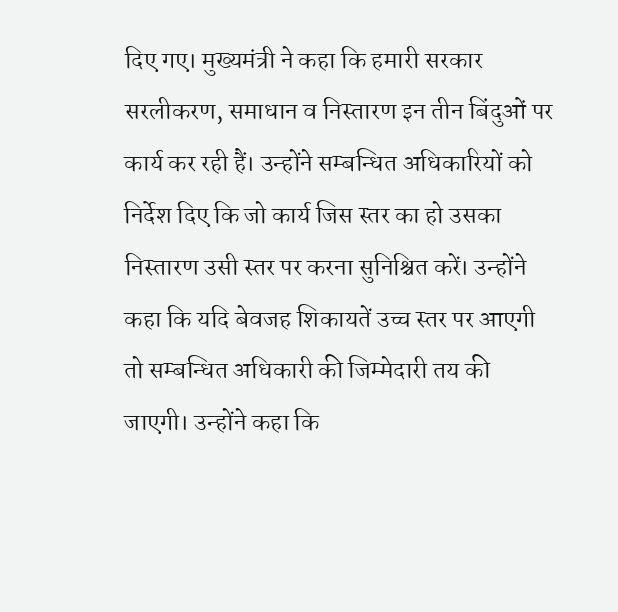दिए गए। मुख्यमंत्री ने कहा कि हमारी सरकार सरलीकरण, समाधान व निस्तारण इन तीन बिंदुओं पर कार्य कर रही हैं। उन्होंने सम्बन्धित अधिकारियों को निर्देश दिए कि जो कार्य जिस स्तर का हो उसका निस्तारण उसी स्तर पर करना सुनिश्चित करें। उन्होंने कहा कि यदि बेवजह शिकायतें उच्च स्तर पर आएगी तो सम्बन्धित अधिकारी की जिम्मेदारी तय की जाएगी। उन्होंने कहा कि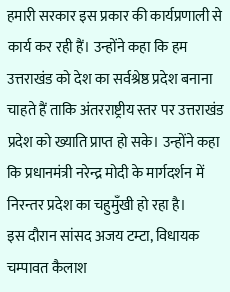हमारी सरकार इस प्रकार की कार्यप्रणाली से कार्य कर रही हैं। उन्होंने कहा कि हम उत्तराखंड को देश का सर्वश्रेष्ठ प्रदेश बनाना चाहते हैं ताकि अंतरराष्ट्रीय स्तर पर उत्तराखंड प्रदेश को ख्याति प्राप्त हो सके। उन्होंने कहा कि प्रधानमंत्री नरेन्द्र मोदी के मार्गदर्शन में निरन्तर प्रदेश का चहुमुँखी हो रहा है।
इस दौरान सांसद अजय टम्टा, विधायक चम्पावत कैलाश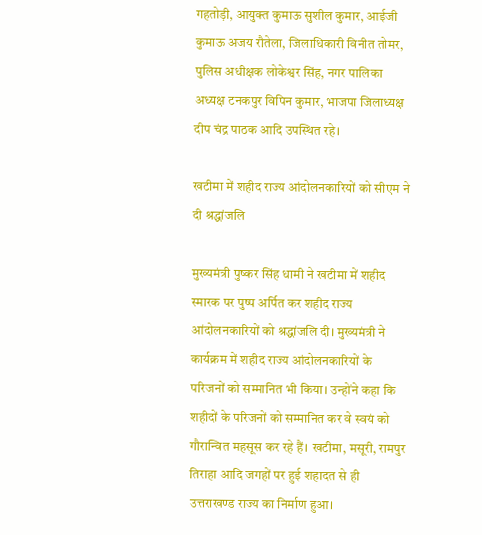गहतोड़ी, आयुक्त कुमाऊ सुशील कुमार, आईजी कुमाऊ अजय रौतेला, जिलाधिकारी विनीत तोमर, पुलिस अधीक्षक लोकेश्वर सिंह, नगर पालिका अध्यक्ष टनकपुर विपिन कुमार, भाजपा जिलाध्यक्ष दीप चंद्र पाठक आदि उपस्थित रहे।

खटीमा में शहीद राज्य आंदोलनकारियों को सीएम ने दी श्रद्धांजलि

मुख्यमंत्री पुष्कर सिंह धामी ने खटीमा में शहीद स्मारक पर पुष्प अर्पित कर शहीद राज्य आंदोलनकारियों को श्रद्धांजलि दी। मुख्यमंत्री ने कार्यक्रम में शहीद राज्य आंदोलनकारियों के परिजनों को सम्मानित भी किया। उन्होंने कहा कि शहीदों के परिजनों को सम्मानित कर वे स्वयं को गौरान्वित महसूस कर रहे हैं। खटीमा, मसूरी, रामपुर तिराहा आदि जगहों पर हुई शहादत से ही उत्तराखण्ड राज्य का निर्माण हुआ।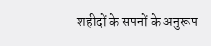शहीदों के सपनों के अनुरूप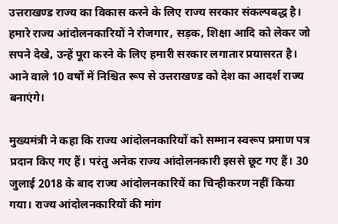उत्तराखण्ड राज्य का विकास करने के लिए राज्य सरकार संकल्पबद्ध है। हमारे राज्य आंदोलनकारियों ने रोजगार, सड़क, शिक्षा आदि को लेकर जो सपने देखे, उन्हें पूरा करने के लिए हमारी सरकार लगातार प्रयासरत है। आने वाले 10 वर्षों में निश्चित रूप से उत्तराखण्ड को देश का आदर्श राज्य बनाएंगे।

मुख्यमंत्री ने कहा कि राज्य आंदोलनकारियों को सम्मान स्वरूप प्रमाण पत्र प्रदान किए गए हैं। परंतु अनेक राज्य आंदोलनकारी इससे छूट गए हैं। 30 जुलाई 2018 के बाद राज्य आंदोलनकारियें का चिन्हीकरण नहीं किया गया। राज्य आंदोलनकारियों की मांग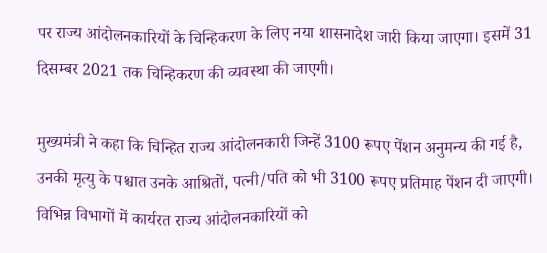पर राज्य आंदोलनकारियों के चिन्हिकरण के लिए नया शासनादेश जारी किया जाएगा। इसमें 31 दिसम्बर 2021 तक चिन्हिकरण की व्यवस्था की जाएगी।

मुख्यमंत्री ने कहा कि चिन्हित राज्य आंदोलनकारी जिन्हें 3100 रूपए पेंशन अनुमन्य की गई है, उनकी मृत्यु के पश्चात उनके आश्रितों, पत्नी/पति को भी 3100 रूपए प्रतिमाह पेंशन दी जाएगी। विभिन्न विभागों में कार्यरत राज्य आंदोलनकारियों को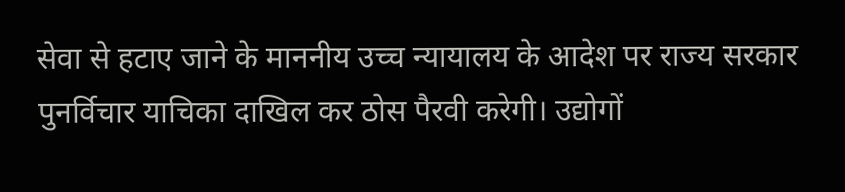सेवा से हटाए जाने के माननीय उच्च न्यायालय के आदेश पर राज्य सरकार पुनर्विचार याचिका दाखिल कर ठोस पैरवी करेगी। उद्योगों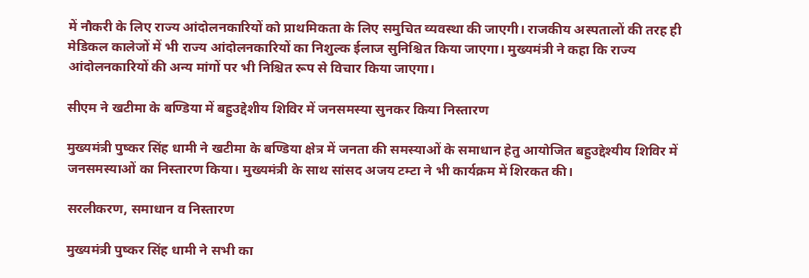में नौकरी के लिए राज्य आंदोलनकारियों को प्राथमिकता के लिए समुचित व्यवस्था की जाएगी। राजकीय अस्पतालों की तरह ही मेडिकल कालेजों में भी राज्य आंदोलनकारियों का निशुल्क ईलाज सुनिश्चित किया जाएगा। मुख्यमंत्री ने कहा कि राज्य आंदोलनकारियों की अन्य मांगों पर भी निश्चित रूप से विचार किया जाएगा।

सीएम ने खटीमा के बण्डिया में बहुउद्देशीय शिविर में जनसमस्या सुनकर किया निस्तारण

मुख्यमंत्री पुष्कर सिंह धामी ने खटीमा के बण्डिया क्षेत्र में जनता की समस्याओं के समाधान हेतु आयोजित बहुउद्देश्यीय शिविर में जनसमस्याओं का निस्तारण किया। मुख्यमंत्री के साथ सांसद अजय टम्टा ने भी कार्यक्रम में शिरकत की।

सरलीकरण, समाधान व निस्तारण

मुख्यमंत्री पुष्कर सिंह धामी ने सभी का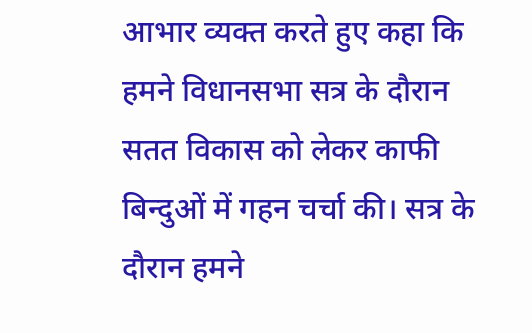आभार व्यक्त करते हुए कहा कि हमने विधानसभा सत्र के दौरान सतत विकास को लेकर काफी बिन्दुओं में गहन चर्चा की। सत्र के दौरान हमने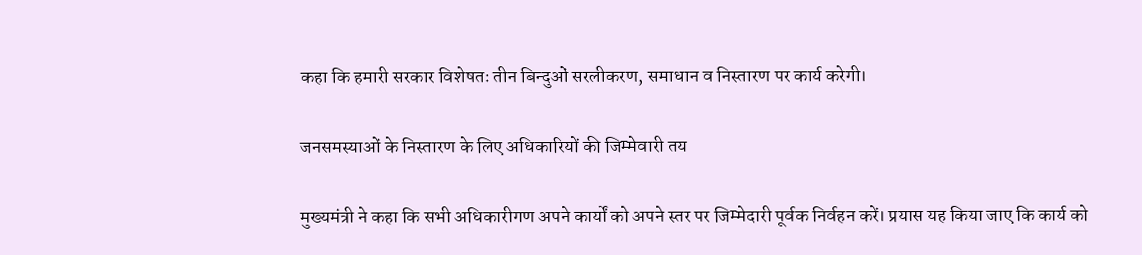कहा कि हमारी सरकार विशेषतः तीन बिन्दुओं सरलीकरण, समाधान व निस्तारण पर कार्य करेगी।

जनसमस्याओं के निस्तारण के लिए अधिकारियों की जिम्मेवारी तय

मुख्यमंत्री ने कहा कि सभी अधिकारीगण अपने कार्यों को अपने स्तर पर जिम्मेदारी पूर्वक निर्वहन करें। प्रयास यह किया जाए कि कार्य को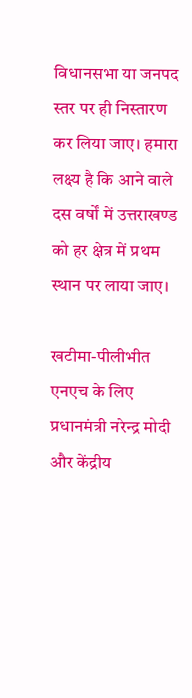विधानसभा या जनपद स्तर पर ही निस्तारण कर लिया जाए। हमारा लक्ष्य है कि आने वाले दस वर्षों में उत्तराखण्ड को हर क्षेत्र में प्रथम स्थान पर लाया जाए।

खटीमा-पीलीभीत एनएच के लिए प्रधानमंत्री नरेन्द्र मोदी और केंद्रीय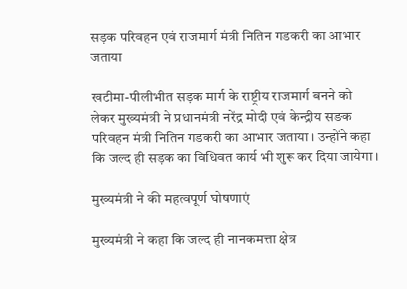सड़क परिवहन एवं राजमार्ग मंत्री नितिन गडकरी का आभार जताया

खटीमा-पीलीभीत सड़क मार्ग के राष्ट्रीय राजमार्ग बनने को लेकर मुख्यमंत्री ने प्रधानमंत्री नरेंद्र मोदी एवं केन्द्रीय सङक परिवहन मंत्री नितिन गडकरी का आभार जताया। उन्होंने कहा कि जल्द ही सड़क का विधिवत कार्य भी शुरू कर दिया जायेगा।

मुख्यमंत्री ने की महत्वपूर्ण घोषणाएं

मुख्यमंत्री ने कहा कि जल्द ही नानकमत्ता क्षेत्र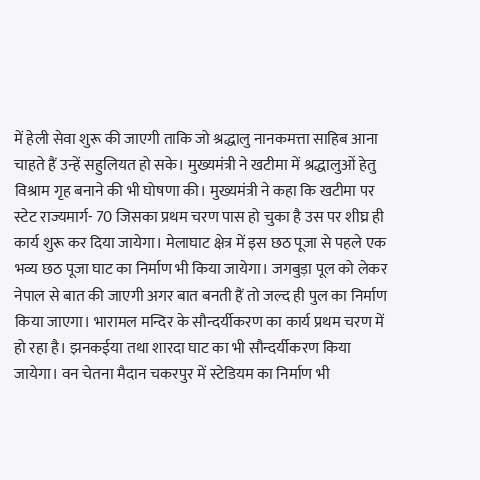में हेली सेवा शुरू की जाएगी ताकि जो श्रद्धालु नानकमत्ता साहिब आना चाहते हैं उन्हें सहुलियत हो सके। मुख्यमंत्री ने खटीमा में श्रद्धालुओं हेतु विश्राम गृह बनाने की भी घोषणा की। मुख्यमंत्री ने कहा कि खटीमा पर स्टेट राज्यमार्ग- 70 जिसका प्रथम चरण पास हो चुका है उस पर शीघ्र ही कार्य शुरू कर दिया जायेगा। मेलाघाट क्षेत्र में इस छठ पूजा से पहले एक भव्य छठ पूजा घाट का निर्माण भी किया जायेगा। जगबुड़ा पूल को लेकर नेपाल से बात की जाएगी अगर बात बनती हैं तो जल्द ही पुल का निर्माण किया जाएगा। भारामल मन्दिर के सौन्दर्यीकरण का कार्य प्रथम चरण में हो रहा है। झनकईया तथा शारदा घाट का भी सौन्दर्यीकरण किया जायेगा। वन चेतना मैदान चकरपुर में स्टेडियम का निर्माण भी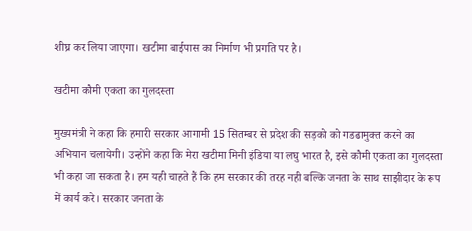शीघ्र कर लिया जाएगा। खटीमा बाईपास का निर्माण भी प्रगति पर है।

खटीमा कौमी एकता का गुलदस्ता

मुख्यमंत्री ने कहा कि हमारी सरकार आगामी 15 सितम्बर से प्रदेश की सड़को को गडढामुक्त करने का अभियान चलायेगी। उन्होंने कहा कि मेरा खटीमा मिनी इंडिया या लघु भारत है, इसे कौमी एकता का गुलदस्ता भी कहा जा सकता है। हम यही चाहते हैं कि हम सरकार की तरह नही बल्कि जनता के साथ साझीदार के रूप में कार्य करे। सरकार जनता के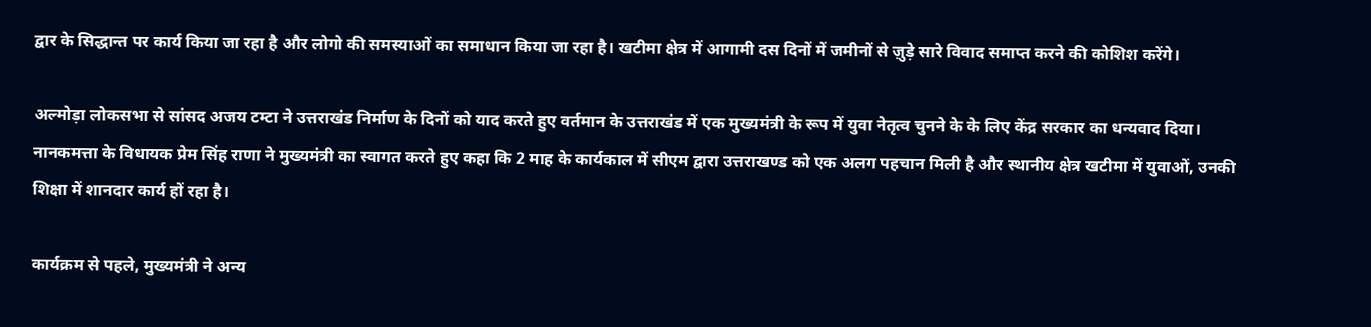द्वार के सिद्धान्त पर कार्य किया जा रहा है और लोगो की समस्याओं का समाधान किया जा रहा है। खटीमा क्षेत्र में आगामी दस दिनों में जमीनों से ज़ुड़े सारे विवाद समाप्त करने की कोशिश करेंगे।

अल्मोड़ा लोकसभा से सांसद अजय टम्टा ने उत्तराखंड निर्माण के दिनों को याद करते हुए वर्तमान के उत्तराखंड में एक मुख्यमंत्री के रूप में युवा नेतृत्व चुनने के के लिए केंद्र सरकार का धन्यवाद दिया।
नानकमत्ता के विधायक प्रेम सिंह राणा ने मुख्यमंत्री का स्वागत करते हुए कहा कि 2 माह के कार्यकाल में सीएम द्वारा उत्तराखण्ड को एक अलग पहचान मिली है और स्थानीय क्षेत्र खटीमा में युवाओं, उनकी शिक्षा में शानदार कार्य हों रहा है।

कार्यक्रम से पहले, मुख्यमंत्री ने अन्य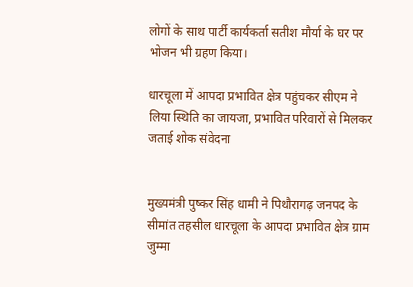लोगों के साथ पार्टी कार्यकर्ता सतीश मौर्या के घर पर भोजन भी ग्रहण किया।

धारचूला में आपदा प्रभावित क्षेत्र पहुंचकर सीएम ने लिया स्थिति का जायजा, प्रभावित परिवारों से मिलकर जताई शोक संवेदना


मुख्यमंत्री पुष्कर सिंह धामी ने पिथौरागढ़ जनपद के सीमांत तहसील धारचूला के आपदा प्रभावित क्षेत्र ग्राम जुम्मा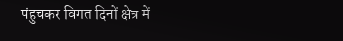पंहुचकर विगत दिनों क्षेत्र में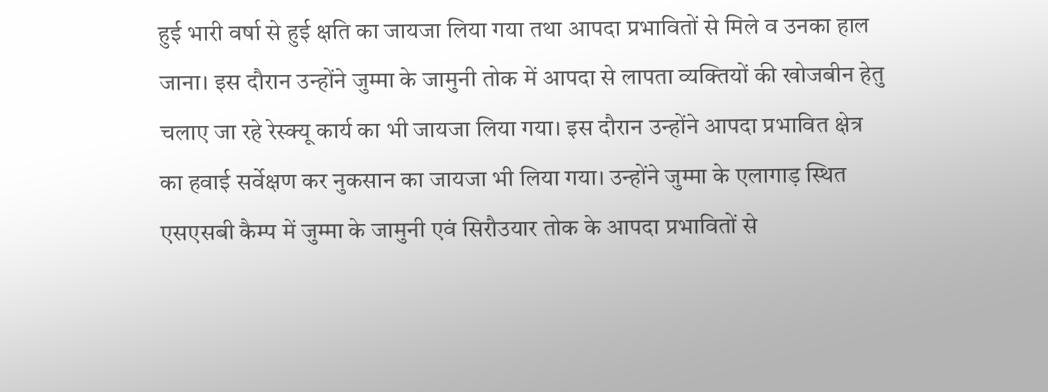हुई भारी वर्षा से हुई क्षति का जायजा लिया गया तथा आपदा प्रभावितों से मिले व उनका हाल जाना। इस दौरान उन्होंने जुम्मा के जामुनी तोक में आपदा से लापता व्यक्तियों की खोजबीन हेतु चलाए जा रहे रेस्क्यू कार्य का भी जायजा लिया गया। इस दौरान उन्होंने आपदा प्रभावित क्षेत्र का हवाई सर्वेक्षण कर नुकसान का जायजा भी लिया गया। उन्होंने जुम्मा के एलागाड़ स्थित एसएसबी कैम्प में जुम्मा के जामुनी एवं सिरौउयार तोक के आपदा प्रभावितों से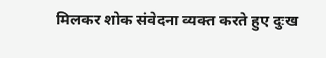मिलकर शोक संवेदना व्यक्त करते हुए दुःख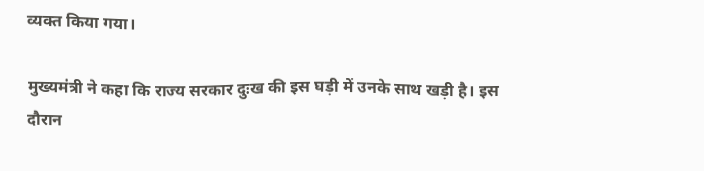व्यक्त किया गया।

मुख्यमंत्री ने कहा कि राज्य सरकार दुःख की इस घड़ी में उनके साथ खड़ी है। इस दौरान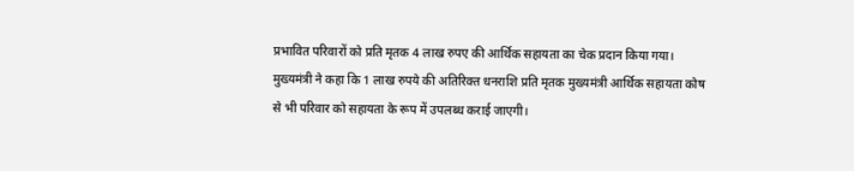प्रभावित परिवारों को प्रति मृतक 4 लाख रुपए की आर्थिक सहायता का चेक प्रदान किया गया। मुख्यमंत्री ने कहा कि 1 लाख रुपये की अतिरिक्त धनराशि प्रति मृतक मुख्यमंत्री आर्थिक सहायता कोष से भी परिवार को सहायता के रूप में उपलब्ध कराई जाएगी।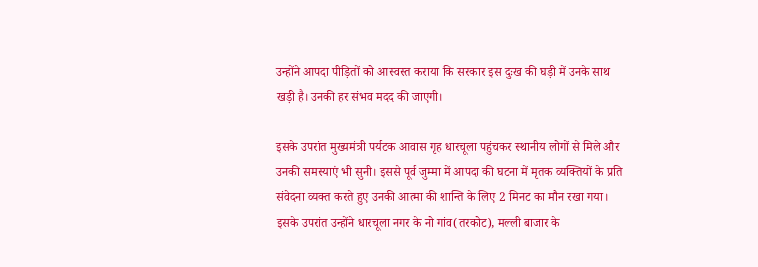उन्होंने आपदा पीड़ितों को आस्वस्त कराया कि सरकार इस दुःख की घड़ी में उनके साथ खड़ी है। उनकी हर संभव मदद की जाएगी।

इसके उपरांत मुख्यमंत्री पर्यटक आवास गृह धारचूला पहुंचकर स्थानीय लोगों से मिले और उनकी समस्याएं भी सुनी। इससे पूर्व जुम्मा में आपदा की घटना में मृतक व्यक्तियों के प्रति संवेदना व्यक्त करते हुए उनकी आत्मा की शान्ति के लिए 2 मिनट का मौन रखा गया। इसके उपरांत उन्होंने धारचूला नगर के नो गांव(तरकोट), मल्ली बाजार के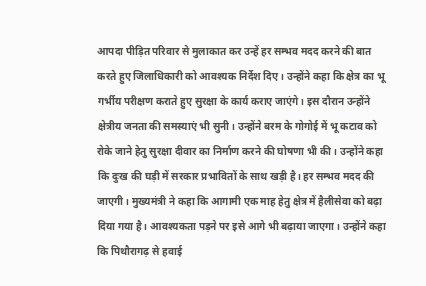आपदा पीड़ित परिवार से मुलाकात कर उन्हें हर सम्भव मदद करने की बात करते हुए जिलाधिकारी को आवश्यक निर्देश दिए। उन्होंने कहा कि क्षेत्र का भू गर्भीय परीक्षण कराते हुए सुरक्षा के कार्य कराए जाएंगे। इस दौरान उन्होंने क्षेत्रीय जनता की समस्याएं भी सुनी। उन्होंने बरम के गोगोई में भू कटाव को रोके जाने हेतु सुरक्षा दीवार का निर्माण करने की घोषणा भी की। उन्होंने कहा कि दुःख की घड़ी में सरकार प्रभावितों के साथ खड़ी है। हर सम्भव मदद की जाएगी। मुख्यमंत्री ने कहा कि आगामी एक माह हेतु क्षेत्र में हैलीसेवा को बढ़ा दिया गया है। आवश्यकता पड़ने पर इसे आगे भी बढ़ाया जाएगा। उन्होंने कहा कि पिथौरागढ़ से हवाई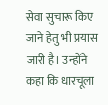सेवा सुचारू किए जाने हेतु भी प्रयास जारी है। उन्होंने कहा कि धारचूला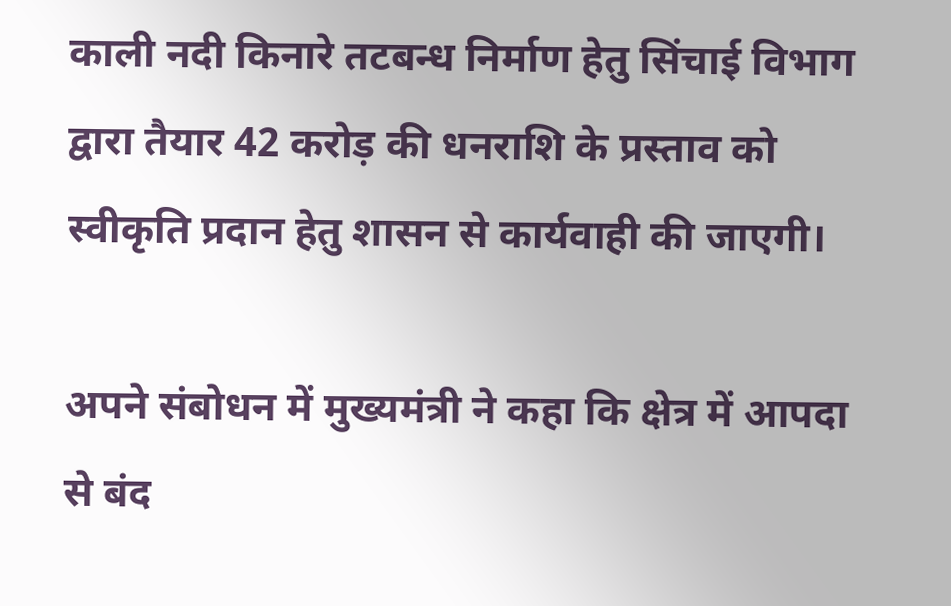काली नदी किनारे तटबन्ध निर्माण हेतु सिंचाई विभाग द्वारा तैयार 42 करोड़ की धनराशि के प्रस्ताव को स्वीकृति प्रदान हेतु शासन से कार्यवाही की जाएगी।

अपने संबोधन में मुख्यमंत्री ने कहा कि क्षेत्र में आपदा से बंद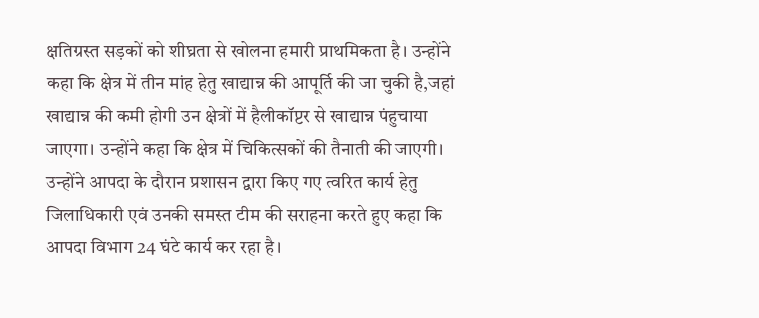क्षतिग्रस्त सड़कों को शीघ्रता से खोलना हमारी प्राथमिकता है। उन्होंने कहा कि क्षेत्र में तीन मांह हेतु खाद्यान्न की आपूर्ति की जा चुकी है,जहां खाद्यान्न की कमी होगी उन क्षेत्रों में हैलीकॉप्टर से खाद्यान्न पंहुचाया जाएगा। उन्होंने कहा कि क्षेत्र में चिकित्सकों की तैनाती की जाएगी। उन्होंने आपदा के दौरान प्रशासन द्वारा किए गए त्वरित कार्य हेतु जिलाधिकारी एवं उनकी समस्त टीम की सराहना करते हुए कहा कि आपदा विभाग 24 घंटे कार्य कर रहा है।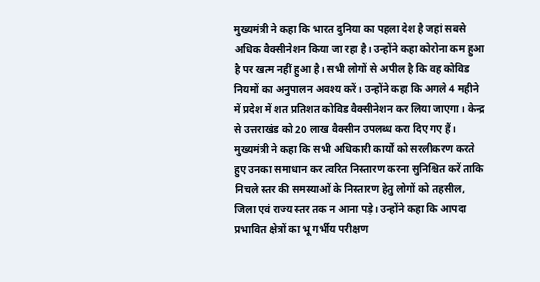मुख्यमंत्री ने कहा कि भारत दुनिया का पहला देश है जहां सबसे अधिक वैक्सीनेशन किया जा रहा है। उन्होंने कहा कोरोना कम हुआ है पर खत्म नहीं हुआ है। सभी लोगों से अपील है कि वह कोविड नियमों का अनुपालन अवश्य करें। उन्होंने कहा कि अगले 4 महीने में प्रदेश में शत प्रतिशत कोविड वैक्सीनेशन कर लिया जाएगा। केन्द्र से उत्तराखंड को 20 लाख वैक्सीन उपलब्ध करा दिए गए हैं। मुख्यमंत्री ने कहा कि सभी अधिकारी कार्यों को सरलीकरण करते हुए उनका समाधान कर त्वरित निस्तारण करना सुनिश्चित करें ताकि निचले स्तर की समस्याओं के निस्तारण हेतु लोगों को तहसील, जिला एवं राज्य स्तर तक न आना पड़े। उन्होंने कहा कि आपदा प्रभावित क्षेत्रों का भू गर्भीय परीक्षण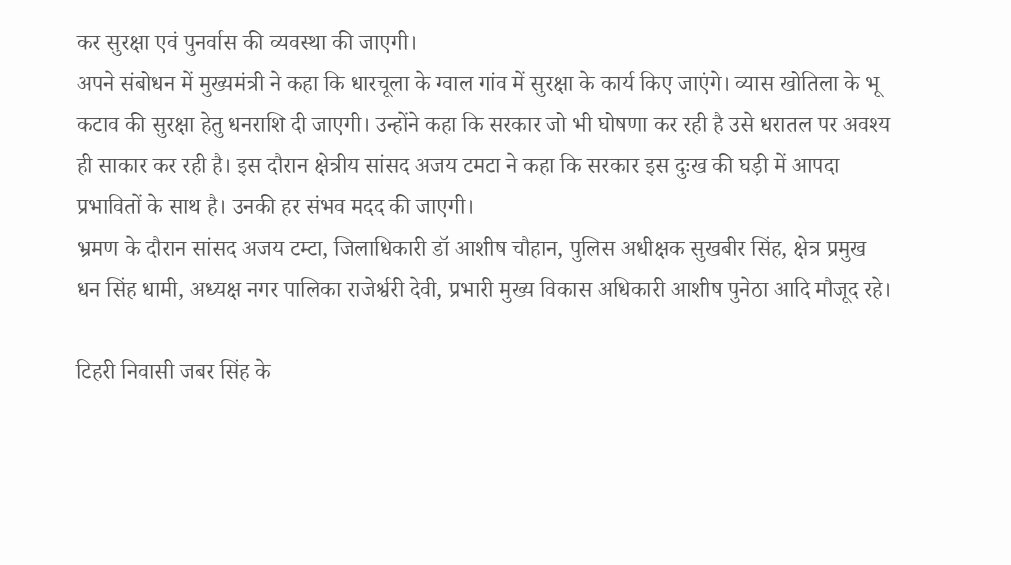कर सुरक्षा एवं पुनर्वास की व्यवस्था की जाएगी।
अपने संबोधन में मुख्यमंत्री ने कहा कि धारचूला के ग्वाल गांव में सुरक्षा के कार्य किए जाएंगे। व्यास खोतिला के भू कटाव की सुरक्षा हेतु धनराशि दी जाएगी। उन्होंने कहा कि सरकार जो भी घोषणा कर रही है उसे धरातल पर अवश्य ही साकार कर रही है। इस दौरान क्षेत्रीय सांसद अजय टमटा ने कहा कि सरकार इस दुःख की घड़ी में आपदा प्रभावितों के साथ है। उनकी हर संभव मदद की जाएगी।
भ्रमण के दौरान सांसद अजय टम्टा, जिलाधिकारी डॉ आशीष चौहान, पुलिस अधीक्षक सुखबीर सिंह, क्षेत्र प्रमुख धन सिंह धामी, अध्यक्ष नगर पालिका राजेर्श्वरी देवी, प्रभारी मुख्य विकास अधिकारी आशीष पुनेठा आदि मौजूद रहे।

टिहरी निवासी जबर सिंह के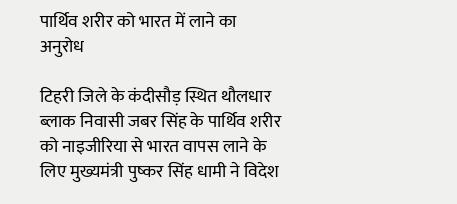पार्थिव शरीर को भारत में लाने का अनुरोध

टिहरी जिले के कंदीसौड़ स्थित थौलधार ब्लाक निवासी जबर सिंह के पार्थिव शरीर को नाइजीरिया से भारत वापस लाने के लिए मुख्यमंत्री पुष्कर सिंह धामी ने विदेश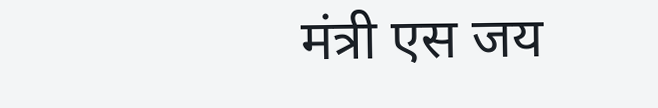मंत्री एस जय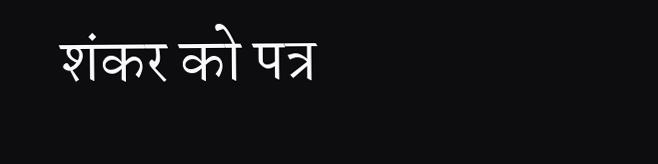शंकर को पत्र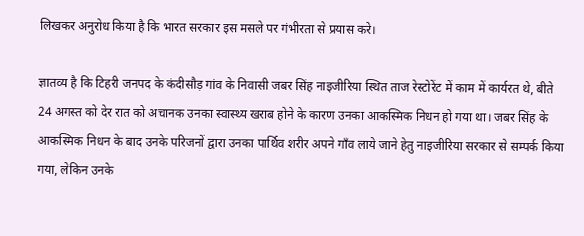लिखकर अनुरोध किया है कि भारत सरकार इस मसले पर गंभीरता से प्रयास करे।

ज्ञातव्य है कि टिहरी जनपद के कंदीसौड़ गांव के निवासी जबर सिंह नाइजीरिया स्थित ताज रेस्टोरेंट में काम में कार्यरत थे, बीते 24 अगस्त को देर रात को अचानक उनका स्वास्थ्य खराब होने के कारण उनका आकस्मिक निधन हो गया था। जबर सिंह के आकस्मिक निधन के बाद उनके परिजनों द्वारा उनका पार्थिव शरीर अपने गाँव लाये जाने हेतु नाइजीरिया सरकार से सम्पर्क किया गया, लेकिन उनके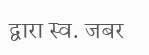द्वारा स्व. जबर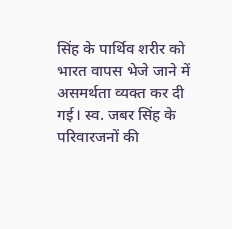सिंह के पार्थिव शरीर को भारत वापस भेजे जाने में असमर्थता व्यक्त कर दी गई। स्व. जबर सिंह के परिवारजनों की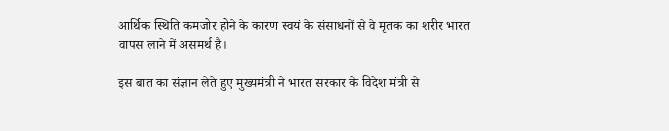आर्थिक स्थिति कमजोर होने के कारण स्वयं के संसाधनों से वे मृतक का शरीर भारत वापस लाने में असमर्थ है।

इस बात का संज्ञान लेते हुए मुख्यमंत्री ने भारत सरकार के विदेश मंत्री से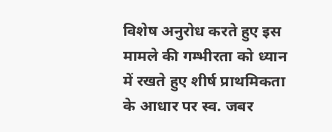विशेष अनुरोध करते हुए इस मामले की गम्भीरता को ध्यान में रखते हुए शीर्ष प्राथमिकता के आधार पर स्व. जबर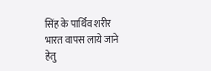सिंह के पार्थिव शरीर भारत वापस लाये जाने हेतु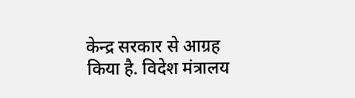केन्द्र सरकार से आग्रह किया है. विदेश मंत्रालय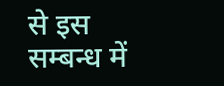से इस सम्बन्ध में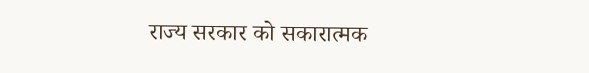राज्य सरकार को सकारात्मक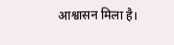आश्वासन मिला है।